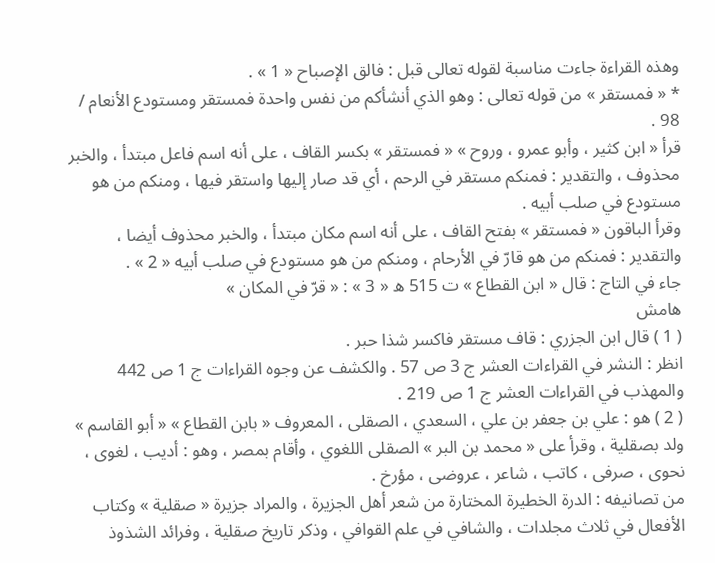وهذه القراءة جاءت مناسبة لقوله تعالى قبل : فالق الإصباح « 1 » .
* « فمستقر » من قوله تعالى : وهو الذي أنشأكم من نفس واحدة فمستقر ومستودع الأنعام / 98 .
قرأ « ابن كثير ، وأبو عمرو ، وروح » « فمستقر » بكسر القاف ، على أنه اسم فاعل مبتدأ ، والخبر محذوف ، والتقدير : فمنكم مستقر في الرحم ، أي قد صار إليها واستقر فيها ، ومنكم من هو مستودع في صلب أبيه .
وقرأ الباقون « فمستقر » بفتح القاف ، على أنه اسم مكان مبتدأ ، والخبر محذوف أيضا ، والتقدير : فمنكم من هو قارّ في الأرحام ، ومنكم من هو مستودع في صلب أبيه « 2 » .
جاء في التاج : قال « ابن القطاع » ت 515 ه « 3 » : « قرّ في المكان »
هامش
( 1 ) قال ابن الجزري : قاف مستقر فاكسر شذا حبر .
انظر : النشر في القراءات العشر ج 3 ص 57 . والكشف عن وجوه القراءات ج 1 ص 442 والمهذب في القراءات العشر ج 1 ص 219 .
( 2 ) هو : علي بن جعفر بن علي ، السعدي ، الصقلى ، المعروف « بابن القطاع » « أبو القاسم » ولد بصقلية ، وقرأ على « محمد بن البر » الصقلى اللغوي ، وأقام بمصر ، وهو : أديب ، لغوى ، نحوى ، صرفى ، كاتب ، شاعر ، عروضى ، مؤرخ .
من تصانيفه : الدرة الخطيرة المختارة من شعر أهل الجزيرة ، والمراد جزيرة « صقلية » وكتاب الأفعال في ثلاث مجلدات ، والشافي في علم القوافي ، وذكر تاريخ صقلية ، وفرائد الشذوذ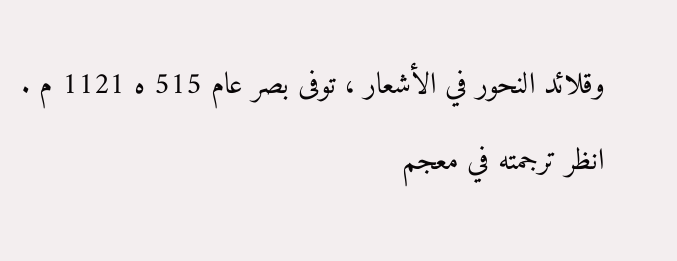وقلائد النحور في الأشعار ، توفى بصر عام 515 ه 1121 م .
انظر ترجمته في معجم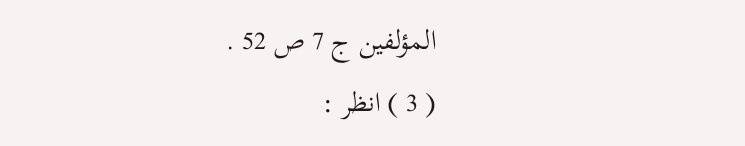المؤلفين ج 7 ص 52 .
( 3 ) انظر :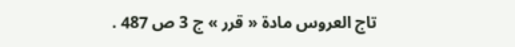تاج العروس مادة « قرر » ج 3 ص 487 .